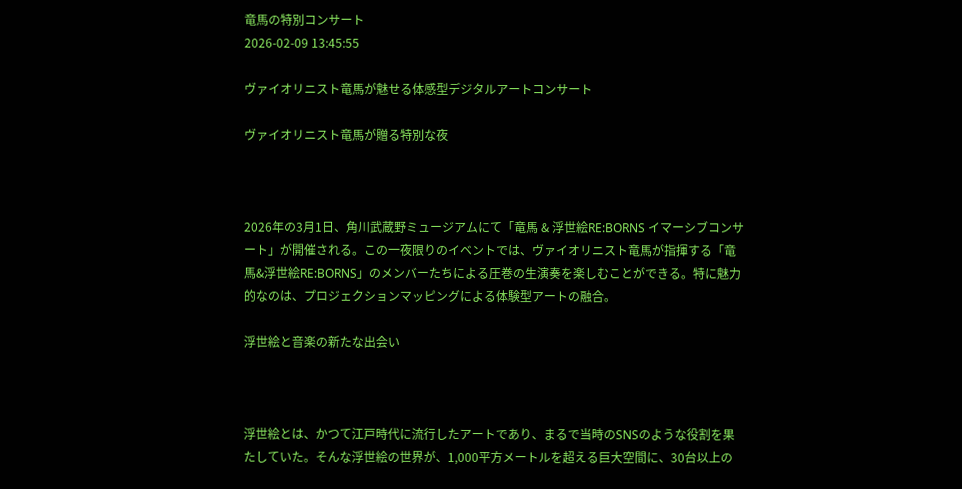竜馬の特別コンサート
2026-02-09 13:45:55

ヴァイオリニスト竜馬が魅せる体感型デジタルアートコンサート

ヴァイオリニスト竜馬が贈る特別な夜



2026年の3月1日、角川武蔵野ミュージアムにて「竜馬 & 浮世絵RE:BORNS イマーシブコンサート」が開催される。この一夜限りのイベントでは、ヴァイオリニスト竜馬が指揮する「竜馬&浮世絵RE:BORNS」のメンバーたちによる圧巻の生演奏を楽しむことができる。特に魅力的なのは、プロジェクションマッピングによる体験型アートの融合。

浮世絵と音楽の新たな出会い



浮世絵とは、かつて江戸時代に流行したアートであり、まるで当時のSNSのような役割を果たしていた。そんな浮世絵の世界が、1,000平方メートルを超える巨大空間に、30台以上の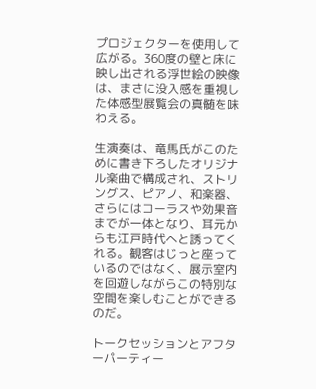プロジェクターを使用して広がる。360度の壁と床に映し出される浮世絵の映像は、まさに没入感を重視した体感型展覧会の真髄を味わえる。

生演奏は、竜馬氏がこのために書き下ろしたオリジナル楽曲で構成され、ストリングス、ピアノ、和楽器、さらにはコーラスや効果音までが一体となり、耳元からも江戸時代へと誘ってくれる。観客はじっと座っているのではなく、展示室内を回遊しながらこの特別な空間を楽しむことができるのだ。

トークセッションとアフターパーティー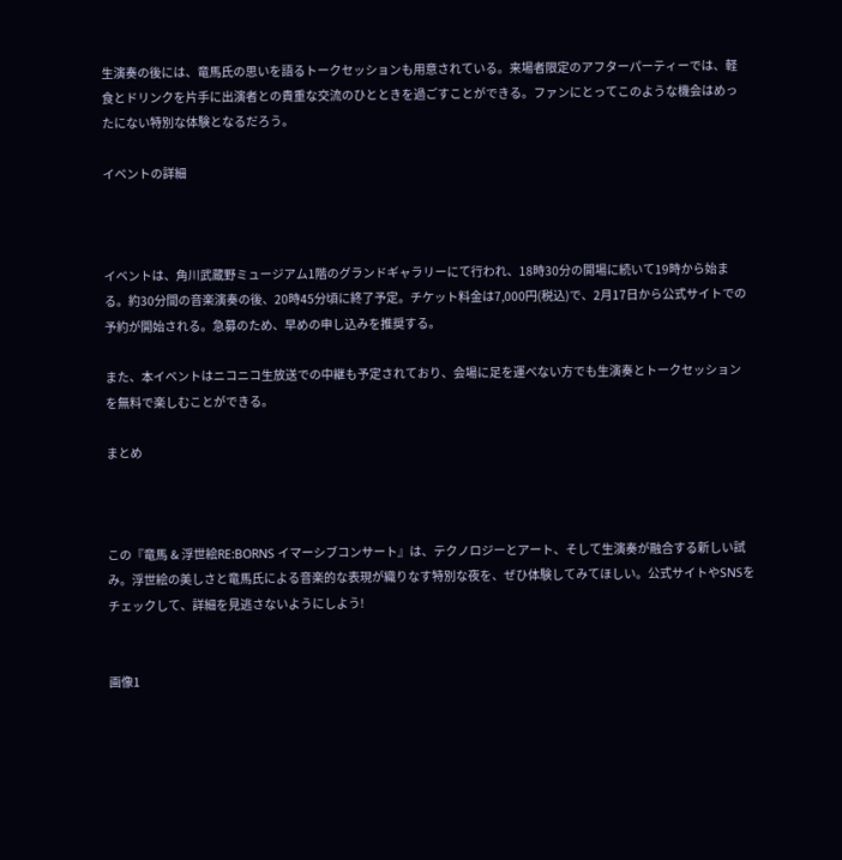生演奏の後には、竜馬氏の思いを語るトークセッションも用意されている。来場者限定のアフターパーティーでは、軽食とドリンクを片手に出演者との貴重な交流のひとときを過ごすことができる。ファンにとってこのような機会はめったにない特別な体験となるだろう。

イベントの詳細



イベントは、角川武蔵野ミュージアム1階のグランドギャラリーにて行われ、18時30分の開場に続いて19時から始まる。約30分間の音楽演奏の後、20時45分頃に終了予定。チケット料金は7,000円(税込)で、2月17日から公式サイトでの予約が開始される。急募のため、早めの申し込みを推奨する。

また、本イベントはニコニコ生放送での中継も予定されており、会場に足を運べない方でも生演奏とトークセッションを無料で楽しむことができる。

まとめ



この『竜馬 & 浮世絵RE:BORNS イマーシブコンサート』は、テクノロジーとアート、そして生演奏が融合する新しい試み。浮世絵の美しさと竜馬氏による音楽的な表現が織りなす特別な夜を、ぜひ体験してみてほしい。公式サイトやSNSをチェックして、詳細を見逃さないようにしよう!


画像1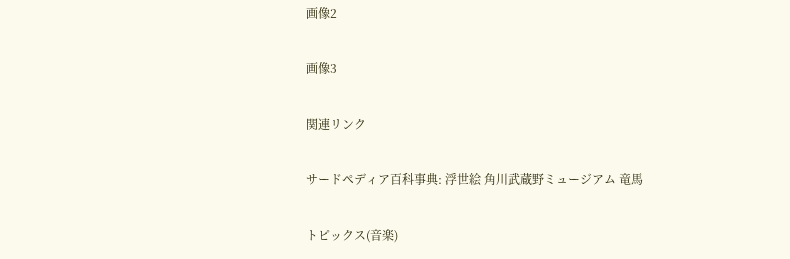画像2

画像3

関連リンク

サードペディア百科事典: 浮世絵 角川武蔵野ミュージアム 竜馬

トピックス(音楽)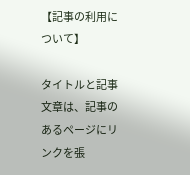【記事の利用について】

タイトルと記事文章は、記事のあるページにリンクを張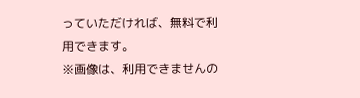っていただければ、無料で利用できます。
※画像は、利用できませんの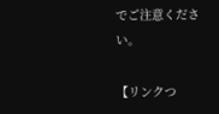でご注意ください。

【リンクつ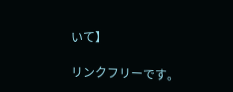いて】

リンクフリーです。